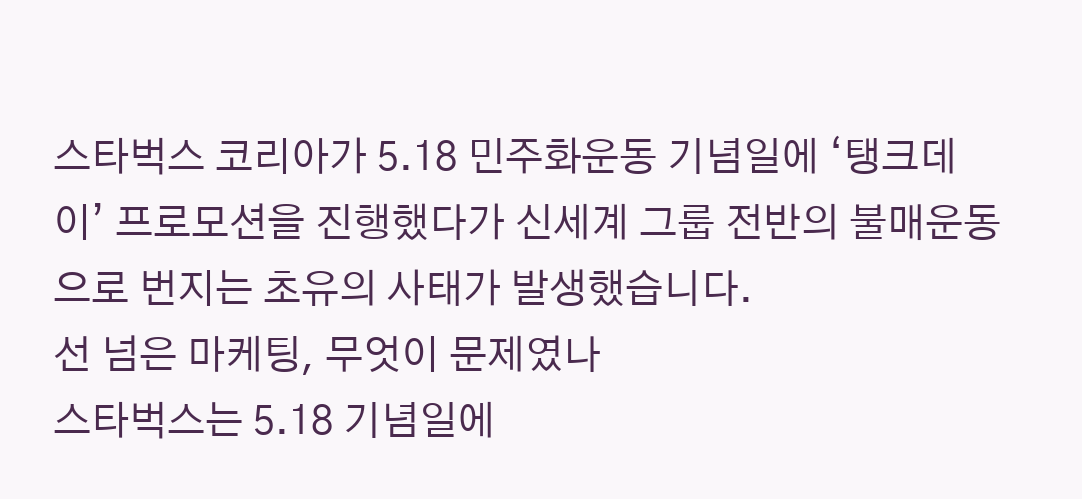스타벅스 코리아가 5.18 민주화운동 기념일에 ‘탱크데이’ 프로모션을 진행했다가 신세계 그룹 전반의 불매운동으로 번지는 초유의 사태가 발생했습니다.
선 넘은 마케팅, 무엇이 문제였나
스타벅스는 5.18 기념일에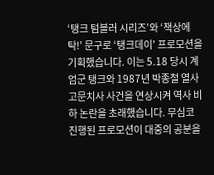‘탱크 텀블러 시리즈’와 ‘책상에 탁!’ 문구로 ‘탱크데이’ 프로모션을 기획했습니다. 이는 5.18 당시 계엄군 탱크와 1987년 박종철 열사 고문치사 사건을 연상시켜 역사 비하 논란을 초래했습니다. 무심코 진행된 프로모션이 대중의 공분을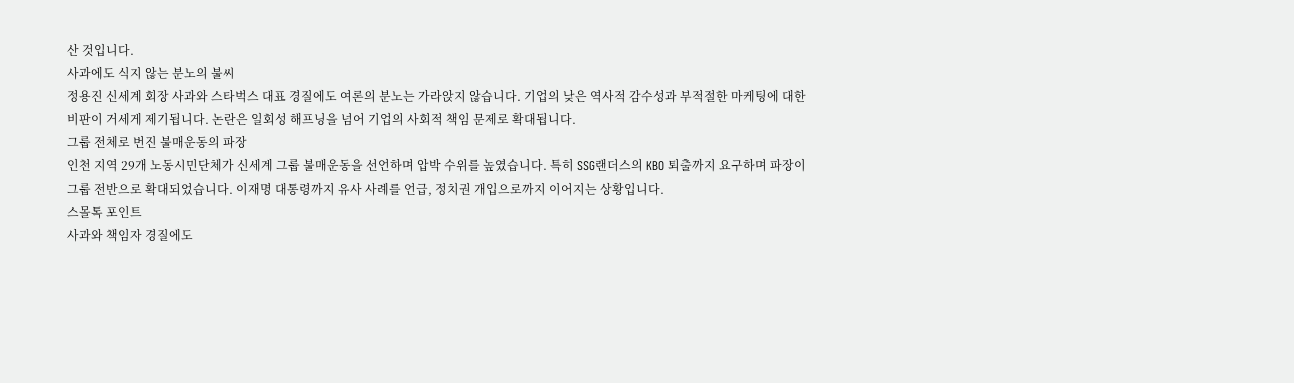산 것입니다.
사과에도 식지 않는 분노의 불씨
정용진 신세계 회장 사과와 스타벅스 대표 경질에도 여론의 분노는 가라앉지 않습니다. 기업의 낮은 역사적 감수성과 부적절한 마케팅에 대한 비판이 거세게 제기됩니다. 논란은 일회성 해프닝을 넘어 기업의 사회적 책임 문제로 확대됩니다.
그룹 전체로 번진 불매운동의 파장
인천 지역 29개 노동시민단체가 신세계 그룹 불매운동을 선언하며 압박 수위를 높였습니다. 특히 SSG랜더스의 KBO 퇴출까지 요구하며 파장이 그룹 전반으로 확대되었습니다. 이재명 대통령까지 유사 사례를 언급, 정치권 개입으로까지 이어지는 상황입니다.
스몰톡 포인트
사과와 책임자 경질에도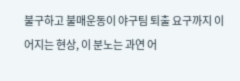불구하고 불매운동이 야구팀 퇴출 요구까지 이어지는 현상, 이 분노는 과연 어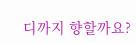디까지 향할까요?